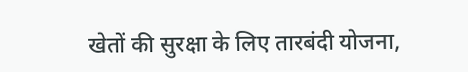खेतों की सुरक्षा के लिए तारबंदी योजना,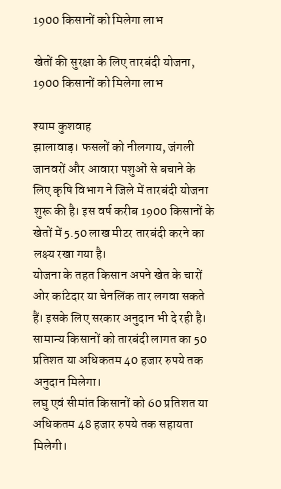1900 किसानों को मिलेगा लाभ

खेतों की सुरक्षा के लिए तारबंदी योजना, 1900 किसानों को मिलेगा लाभ

श्याम कुशवाह
झालावाड़। फसलों को नीलगाय, जंगली जानवरों और आवारा पशुओं से बचाने के लिए कृषि विभाग ने जिले में तारबंदी योजना शुरू की है। इस वर्ष करीब 1900 किसानों के खेतों में 5.50 लाख मीटर तारबंदी करने का लक्ष्य रखा गया है।
योजना के तहत किसान अपने खेत के चारों ओर कांटेदार या चेनलिंक तार लगवा सकते हैं। इसके लिए सरकार अनुदान भी दे रही है।
सामान्य किसानों को तारबंदी लागत का 50 प्रतिशत या अधिकतम 40 हजार रुपये तक अनुदान मिलेगा।
लघु एवं सीमांत किसानों को 60 प्रतिशत या अधिकतम 48 हजार रुपये तक सहायता मिलेगी।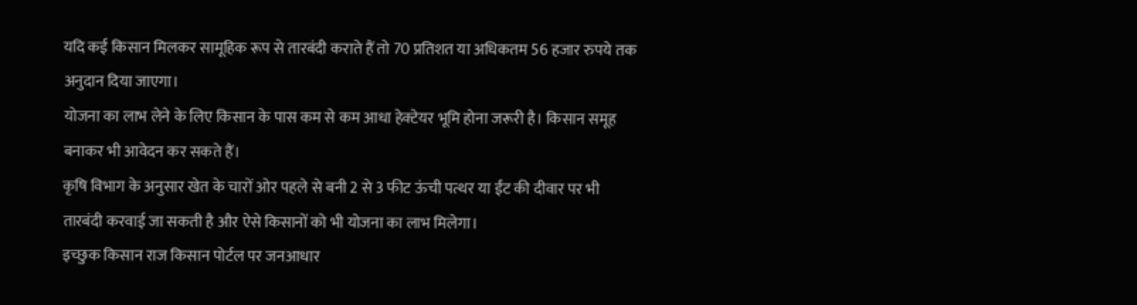यदि कई किसान मिलकर सामूहिक रूप से तारबंदी कराते हैं तो 70 प्रतिशत या अधिकतम 56 हजार रुपये तक अनुदान दिया जाएगा।
योजना का लाभ लेने के लिए किसान के पास कम से कम आधा हेक्टेयर भूमि होना जरूरी है। किसान समूह बनाकर भी आवेदन कर सकते हैं।
कृषि विभाग के अनुसार खेत के चारों ओर पहले से बनी 2 से 3 फीट ऊंची पत्थर या ईंट की दीवार पर भी तारबंदी करवाई जा सकती है और ऐसे किसानों को भी योजना का लाभ मिलेगा।
इच्छुक किसान राज किसान पोर्टल पर जनआधार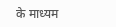के माध्यम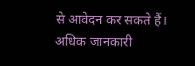से आवेदन कर सकते हैं। अधिक जानकारी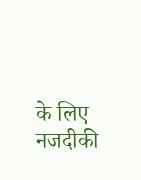के लिए नजदीकी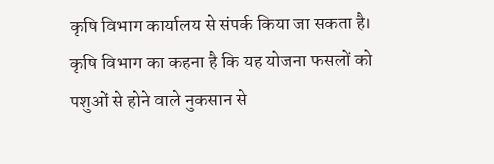कृषि विभाग कार्यालय से संपर्क किया जा सकता है।
कृषि विभाग का कहना है कि यह योजना फसलों को पशुओं से होने वाले नुकसान से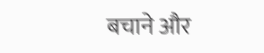बचाने और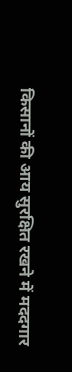किसानों की आय सुरक्षित रखने में मददगार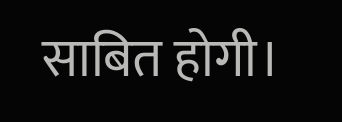साबित होगी।